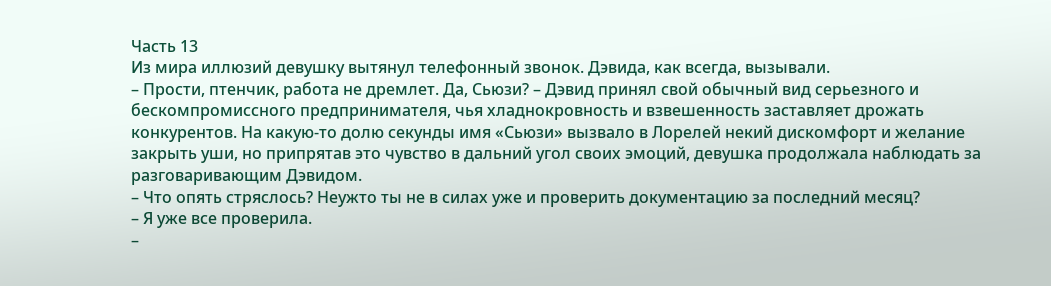Часть 13
Из мира иллюзий девушку вытянул телефонный звонок. Дэвида, как всегда, вызывали.
– Прости, птенчик, работа не дремлет. Да, Сьюзи? – Дэвид принял свой обычный вид серьезного и бескомпромиссного предпринимателя, чья хладнокровность и взвешенность заставляет дрожать конкурентов. На какую-то долю секунды имя «Сьюзи» вызвало в Лорелей некий дискомфорт и желание закрыть уши, но припрятав это чувство в дальний угол своих эмоций, девушка продолжала наблюдать за разговаривающим Дэвидом.
– Что опять стряслось? Неужто ты не в силах уже и проверить документацию за последний месяц?
– Я уже все проверила.
–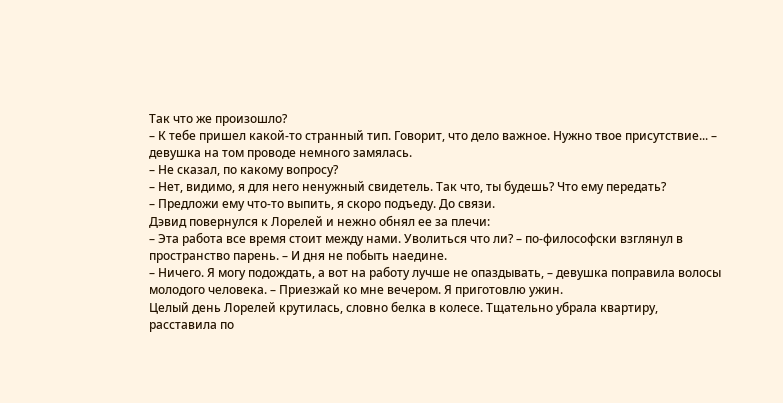Так что же произошло?
– К тебе пришел какой-то странный тип. Говорит, что дело важное. Нужно твое присутствие... – девушка на том проводе немного замялась.
– Не сказал, по какому вопросу?
– Нет, видимо, я для него ненужный свидетель. Так что, ты будешь? Что ему передать?
– Предложи ему что-то выпить, я скоро подъеду. До связи.
Дэвид повернулся к Лорелей и нежно обнял ее за плечи:
– Эта работа все время стоит между нами. Уволиться что ли? – по-философски взглянул в пространство парень. – И дня не побыть наедине.
– Ничего. Я могу подождать, а вот на работу лучше не опаздывать, – девушка поправила волосы молодого человека. – Приезжай ко мне вечером. Я приготовлю ужин.
Целый день Лорелей крутилась, словно белка в колесе. Тщательно убрала квартиру, расставила по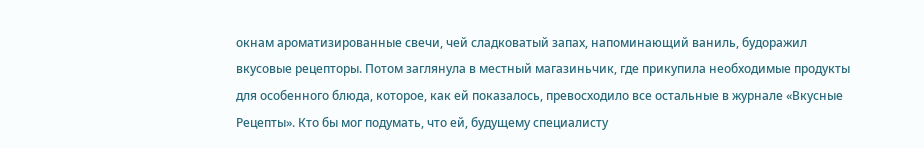окнам ароматизированные свечи, чей сладковатый запах, напоминающий ваниль, будоражил вкусовые рецепторы. Потом заглянула в местный магазиньчик, где прикупила необходимые продукты для особенного блюда, которое, как ей показалось, превосходило все остальные в журнале «Вкусные Рецепты». Кто бы мог подумать, что ей, будущему специалисту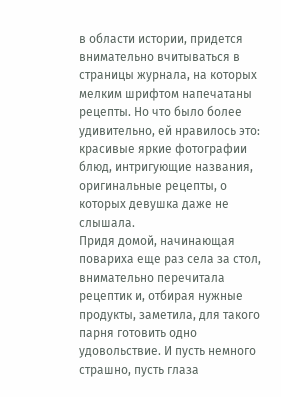в области истории, придется внимательно вчитываться в страницы журнала, на которых мелким шрифтом напечатаны рецепты. Но что было более удивительно, ей нравилось это: красивые яркие фотографии блюд, интригующие названия, оригинальные рецепты, о которых девушка даже не слышала.
Придя домой, начинающая повариха еще раз села за стол, внимательно перечитала рецептик и, отбирая нужные продукты, заметила, для такого парня готовить одно удовольствие. И пусть немного страшно, пусть глаза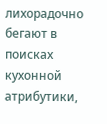лихорадочно бегают в поисках кухонной атрибутики,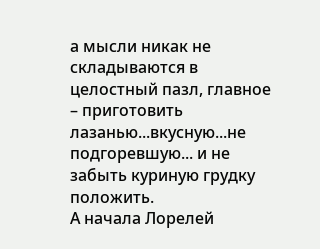а мысли никак не складываются в целостный пазл, главное – приготовить лазанью...вкусную...не подгоревшую... и не забыть куриную грудку положить.
А начала Лорелей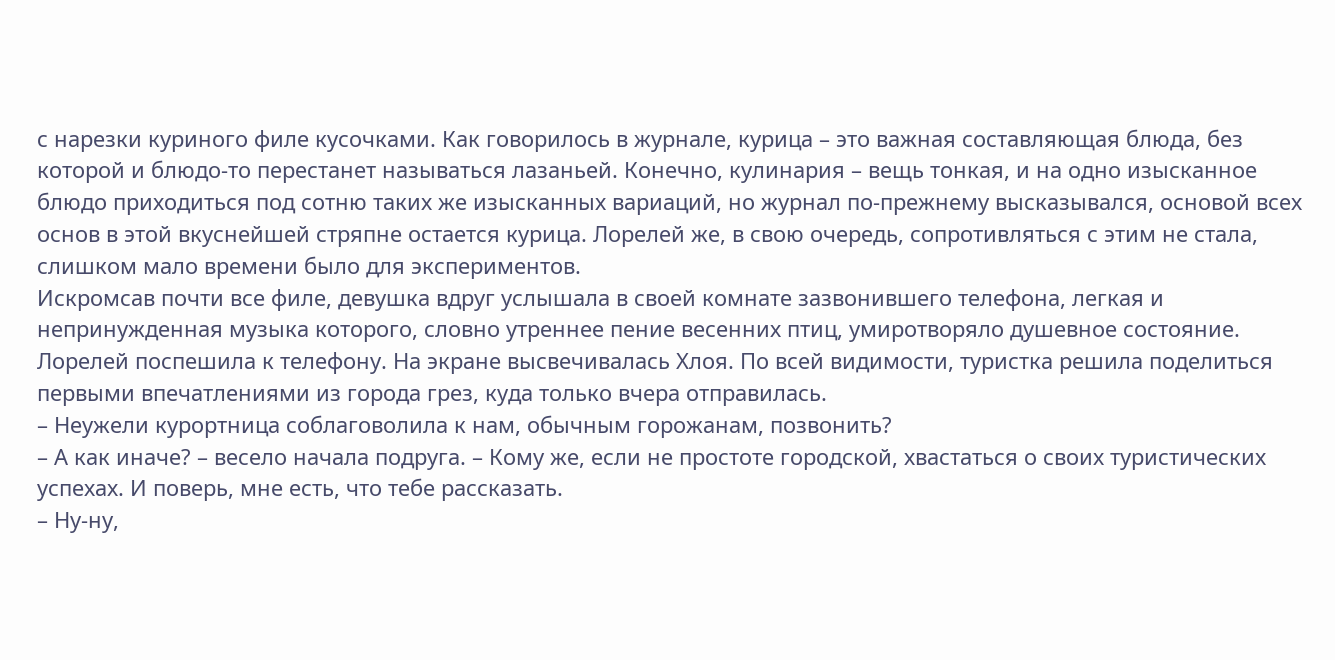с нарезки куриного филе кусочками. Как говорилось в журнале, курица – это важная составляющая блюда, без которой и блюдо-то перестанет называться лазаньей. Конечно, кулинария – вещь тонкая, и на одно изысканное блюдо приходиться под сотню таких же изысканных вариаций, но журнал по-прежнему высказывался, основой всех основ в этой вкуснейшей стряпне остается курица. Лорелей же, в свою очередь, сопротивляться с этим не стала, слишком мало времени было для экспериментов.
Искромсав почти все филе, девушка вдруг услышала в своей комнате зазвонившего телефона, легкая и непринужденная музыка которого, словно утреннее пение весенних птиц, умиротворяло душевное состояние.
Лорелей поспешила к телефону. На экране высвечивалась Хлоя. По всей видимости, туристка решила поделиться первыми впечатлениями из города грез, куда только вчера отправилась.
– Неужели курортница соблаговолила к нам, обычным горожанам, позвонить?
– А как иначе? – весело начала подруга. – Кому же, если не простоте городской, хвастаться о своих туристических успехах. И поверь, мне есть, что тебе рассказать.
– Ну-ну,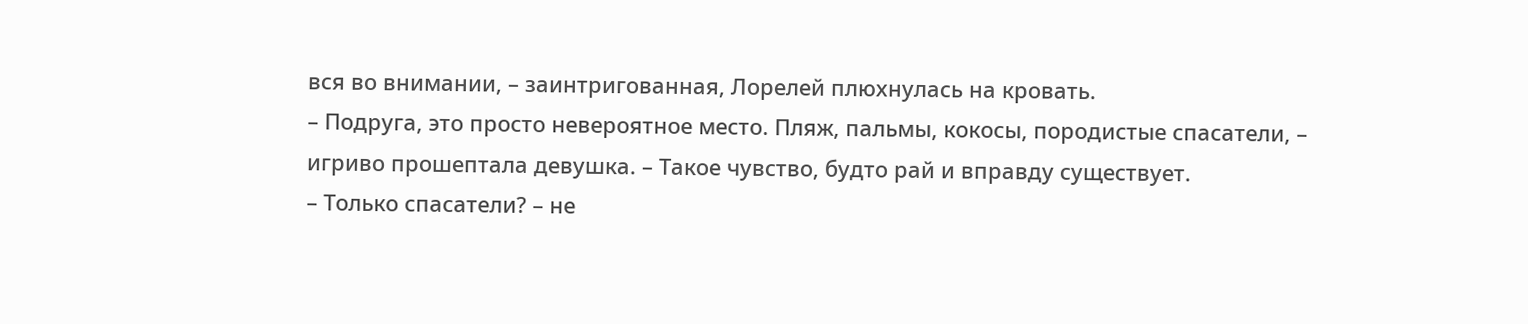вся во внимании, – заинтригованная, Лорелей плюхнулась на кровать.
– Подруга, это просто невероятное место. Пляж, пальмы, кокосы, породистые спасатели, – игриво прошептала девушка. – Такое чувство, будто рай и вправду существует.
– Только спасатели? – не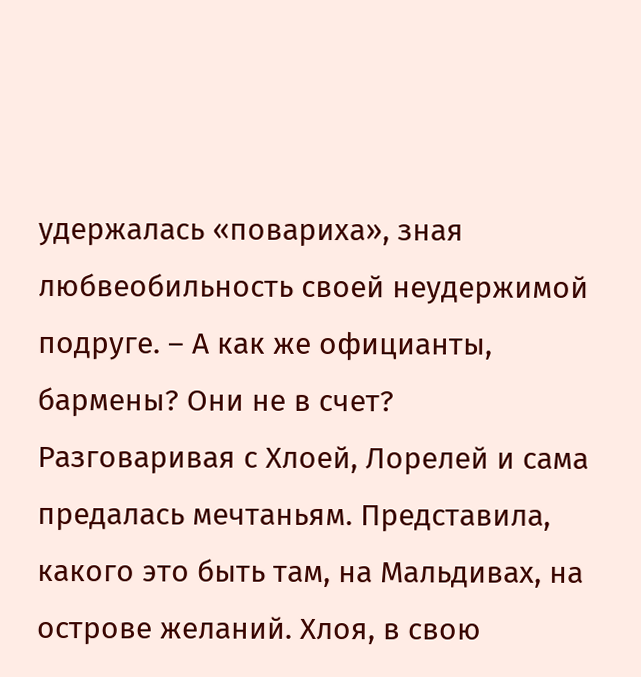удержалась «повариха», зная любвеобильность своей неудержимой подруге. – А как же официанты, бармены? Они не в счет?
Разговаривая с Хлоей, Лорелей и сама предалась мечтаньям. Представила, какого это быть там, на Мальдивах, на острове желаний. Хлоя, в свою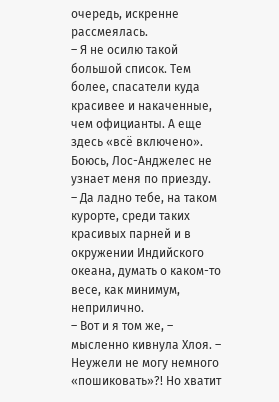очередь, искренне рассмеялась.
– Я не осилю такой большой список. Тем более, спасатели куда красивее и накаченные, чем официанты. А еще здесь «всё включено». Боюсь, Лос-Анджелес не узнает меня по приезду.
– Да ладно тебе, на таком курорте, среди таких красивых парней и в окружении Индийского океана, думать о каком-то весе, как минимум, неприлично.
– Вот и я том же, – мысленно кивнула Хлоя. – Неужели не могу немного «пошиковать»?! Но хватит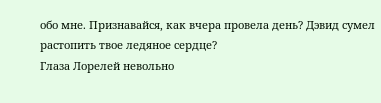обо мне. Признавайся, как вчера провела день? Дэвид сумел растопить твое ледяное сердце?
Глаза Лорелей невольно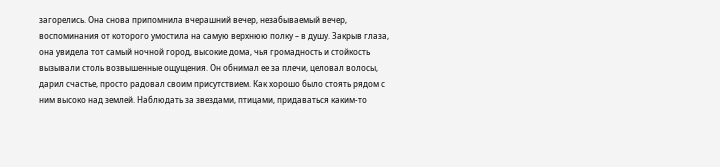загорелись. Она снова припомнила вчерашний вечер, незабываемый вечер, воспоминания от которого умостила на самую верхнюю полку – в душу. Закрыв глаза, она увидела тот самый ночной город, высокие дома, чья громадность и стойкость вызывали столь возвышенные ощущения. Он обнимал ее за плечи, целовал волосы, дарил счастье, просто радовал своим присутствием. Как хорошо было стоять рядом с ним высоко над землей. Наблюдать за звездами, птицами, придаваться каким-то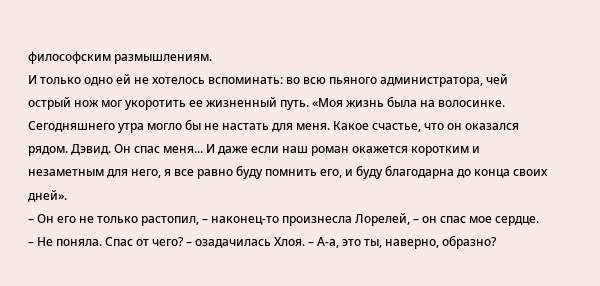философским размышлениям.
И только одно ей не хотелось вспоминать: во всю пьяного администратора, чей острый нож мог укоротить ее жизненный путь. «Моя жизнь была на волосинке. Сегодняшнего утра могло бы не настать для меня. Какое счастье, что он оказался рядом. Дэвид. Он спас меня... И даже если наш роман окажется коротким и незаметным для него, я все равно буду помнить его, и буду благодарна до конца своих дней».
– Он его не только растопил, – наконец-то произнесла Лорелей, – он спас мое сердце.
– Не поняла. Спас от чего? – озадачилась Хлоя. – А-а, это ты, наверно, образно?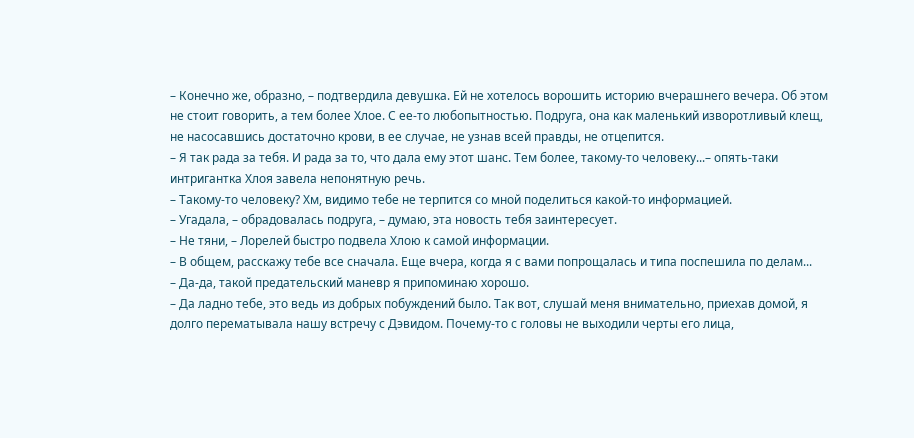– Конечно же, образно, – подтвердила девушка. Ей не хотелось ворошить историю вчерашнего вечера. Об этом не стоит говорить, а тем более Хлое. С ее-то любопытностью. Подруга, она как маленький изворотливый клещ, не насосавшись достаточно крови, в ее случае, не узнав всей правды, не отцепится.
– Я так рада за тебя. И рада за то, что дала ему этот шанс. Тем более, такому-то человеку...– опять-таки интригантка Хлоя завела непонятную речь.
– Такому-то человеку? Хм, видимо тебе не терпится со мной поделиться какой-то информацией.
– Угадала, – обрадовалась подруга, – думаю, эта новость тебя заинтересует.
– Не тяни, – Лорелей быстро подвела Хлою к самой информации.
– В общем, расскажу тебе все сначала. Еще вчера, когда я с вами попрощалась и типа поспешила по делам...
– Да-да, такой предательский маневр я припоминаю хорошо.
– Да ладно тебе, это ведь из добрых побуждений было. Так вот, слушай меня внимательно, приехав домой, я долго перематывала нашу встречу с Дэвидом. Почему-то с головы не выходили черты его лица,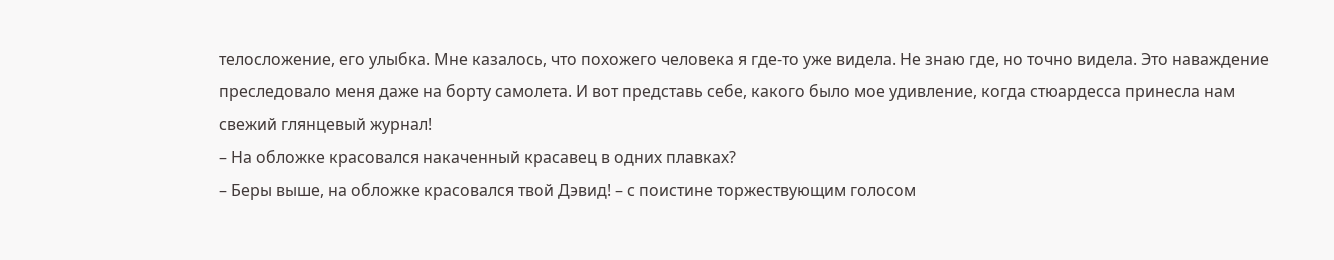телосложение, его улыбка. Мне казалось, что похожего человека я где-то уже видела. Не знаю где, но точно видела. Это наваждение преследовало меня даже на борту самолета. И вот представь себе, какого было мое удивление, когда стюардесса принесла нам свежий глянцевый журнал!
– На обложке красовался накаченный красавец в одних плавках?
– Беры выше, на обложке красовался твой Дэвид! – с поистине торжествующим голосом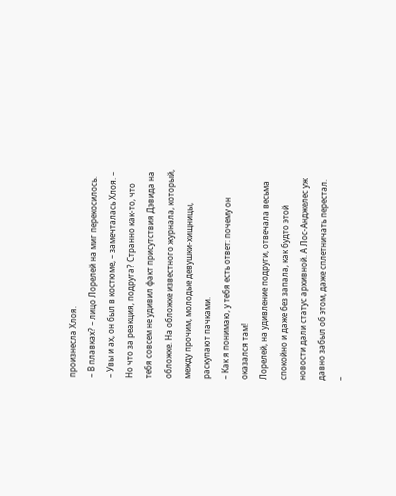произнесла Хлоя.
– В плавках? – лицо Лорелей на миг перекосилось.
– Увы и ах, он был в костюме, – замечталась Хлоя. – Но что за реакция, подруга? Странно как-то, что тебя совсем не удивил факт присутствия Дэвида на обложке. На обложке известного журнала, который, между прочим, молодые девушки-хищницы, раскупают пачками.
– Как я понимаю, у тебя есть ответ: почему он оказался там!
Лорелей, на удивление подруги, отвечала весьма спокойно и даже без запала, как будто этой новости дали статус архивной. А Лос-Анджелес уж давно забыл об этом, даже сплетничать перестал.
–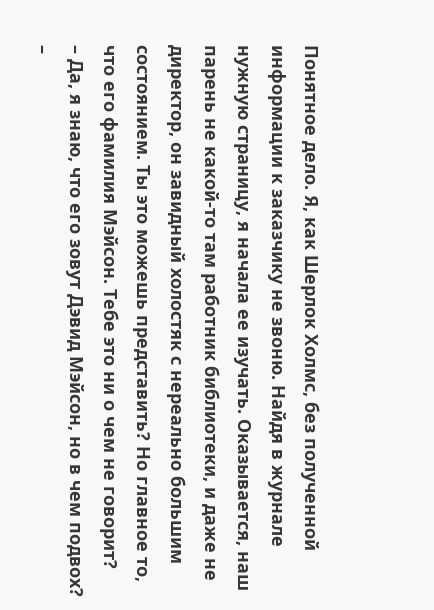Понятное дело. Я, как Шерлок Холмс, без полученной информации к заказчику не звоню. Найдя в журнале нужную страницу, я начала ее изучать. Оказывается, наш парень не какой-то там работник библиотеки, и даже не директор, он завидный холостяк с нереально большим состоянием. Ты это можешь представить? Но главное то, что его фамилия Мэйсон. Тебе это ни о чем не говорит?
– Да, я знаю, что его зовут Дэвид Мэйсон, но в чем подвох?
–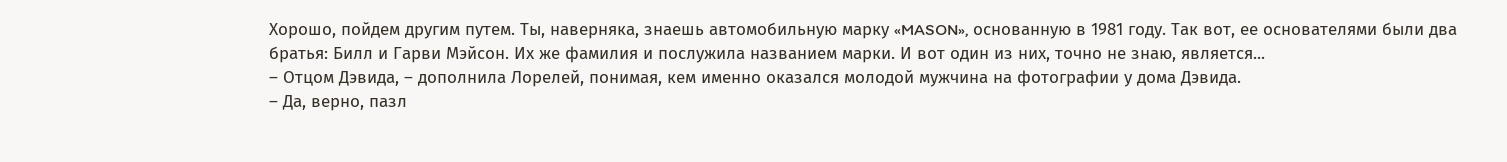Хорошо, пойдем другим путем. Ты, наверняка, знаешь автомобильную марку «MASON», основанную в 1981 году. Так вот, ее основателями были два братья: Билл и Гарви Мэйсон. Их же фамилия и послужила названием марки. И вот один из них, точно не знаю, является...
– Отцом Дэвида, – дополнила Лорелей, понимая, кем именно оказался молодой мужчина на фотографии у дома Дэвида.
– Да, верно, пазл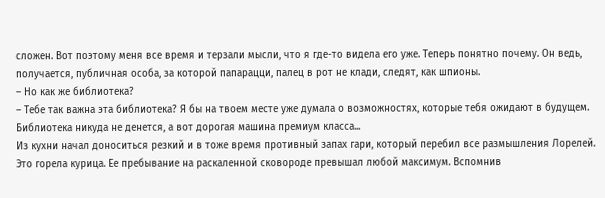сложен. Вот поэтому меня все время и терзали мысли, что я где-то видела его уже. Теперь понятно почему. Он ведь, получается, публичная особа, за которой папарацци, палец в рот не клади, следят, как шпионы.
– Но как же библиотека?
– Тебе так важна эта библиотека? Я бы на твоем месте уже думала о возможностях, которые тебя ожидают в будущем. Библиотека никуда не денется, а вот дорогая машина премиум класса...
Из кухни начал доноситься резкий и в тоже время противный запах гари, который перебил все размышления Лорелей. Это горела курица. Ее пребывание на раскаленной сковороде превышал любой максимум. Вспомнив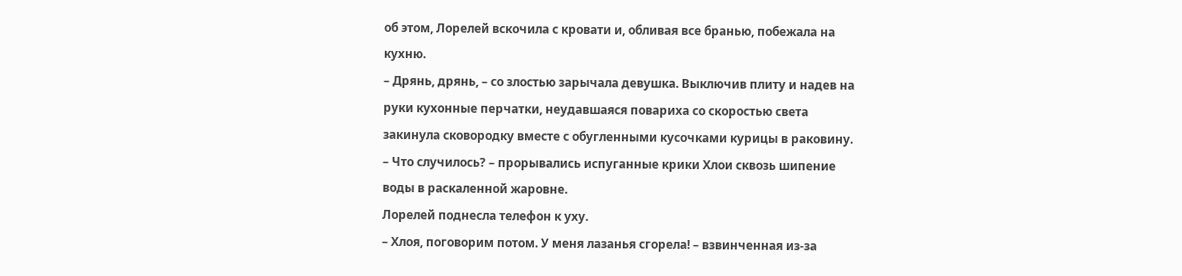об этом, Лорелей вскочила с кровати и, обливая все бранью, побежала на кухню.
– Дрянь, дрянь, – со злостью зарычала девушка. Выключив плиту и надев на руки кухонные перчатки, неудавшаяся повариха со скоростью света закинула сковородку вместе с обугленными кусочками курицы в раковину.
– Что случилось? – прорывались испуганные крики Хлои сквозь шипение воды в раскаленной жаровне.
Лорелей поднесла телефон к уху.
– Хлоя, поговорим потом. У меня лазанья сгорела! – взвинченная из-за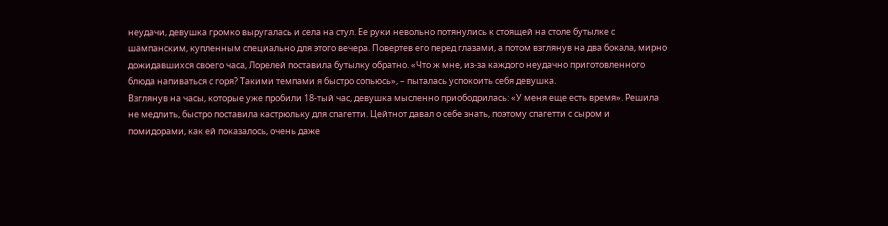неудачи, девушка громко выругалась и села на стул. Ее руки невольно потянулись к стоящей на столе бутылке с шампанским, купленным специально для этого вечера. Повертев его перед глазами, а потом взглянув на два бокала, мирно дожидавшихся своего часа, Лорелей поставила бутылку обратно. «Что ж мне, из-за каждого неудачно приготовленного блюда напиваться с горя? Такими темпами я быстро сопьюсь», – пыталась успокоить себя девушка.
Взглянув на часы, которые уже пробили 18-тый час, девушка мысленно приободрилась: «У меня еще есть время». Решила не медлить, быстро поставила кастрюльку для спагетти. Цейтнот давал о себе знать, поэтому спагетти с сыром и помидорами, как ей показалось, очень даже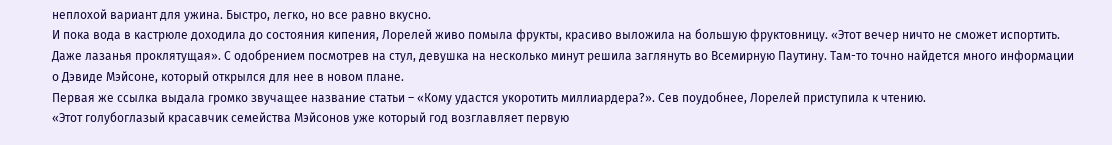неплохой вариант для ужина. Быстро, легко, но все равно вкусно.
И пока вода в кастрюле доходила до состояния кипения, Лорелей живо помыла фрукты, красиво выложила на большую фруктовницу. «Этот вечер ничто не сможет испортить. Даже лазанья проклятущая». С одобрением посмотрев на стул, девушка на несколько минут решила заглянуть во Всемирную Паутину. Там-то точно найдется много информации о Дэвиде Мэйсоне, который открылся для нее в новом плане.
Первая же ссылка выдала громко звучащее название статьи – «Кому удастся укоротить миллиардера?». Сев поудобнее, Лорелей приступила к чтению.
«Этот голубоглазый красавчик семейства Мэйсонов уже который год возглавляет первую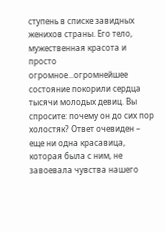ступень в списке завидных женихов страны. Его тело, мужественная красота и просто огромное...огромнейшее состояние покорили сердца тысячи молодых девиц. Вы спросите: почему он до сих пор холостяк? Ответ очевиден – еще ни одна красавица, которая была с ним, не завоевала чувства нашего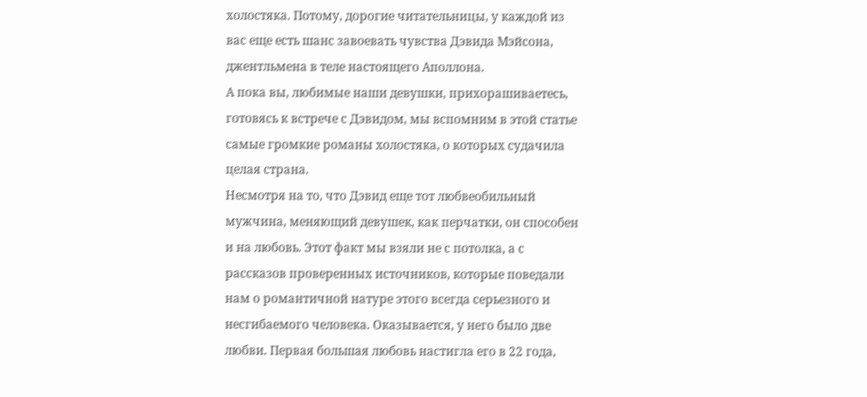холостяка. Потому, дорогие читательницы, у каждой из вас еще есть шанс завоевать чувства Дэвида Мэйсона, джентльмена в теле настоящего Аполлона.
А пока вы, любимые наши девушки, прихорашиваетесь, готовясь к встрече с Дэвидом, мы вспомним в этой статье самые громкие романы холостяка, о которых судачила целая страна.
Несмотря на то, что Дэвид еще тот любвеобильный мужчина, меняющий девушек, как перчатки, он способен и на любовь. Этот факт мы взяли не с потолка, а с рассказов проверенных источников, которые поведали нам о романтичной натуре этого всегда серьезного и несгибаемого человека. Оказывается, у него было две любви. Первая большая любовь настигла его в 22 года,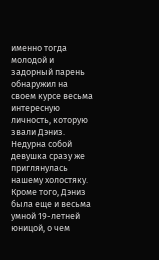именно тогда молодой и задорный парень обнаружил на своем курсе весьма интересную личность, которую звали Дэниз. Недурна собой девушка сразу же приглянулась нашему холостяку. Кроме того, Дэниз была еще и весьма умной 19-летней юницой, о чем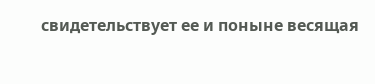свидетельствует ее и поныне весящая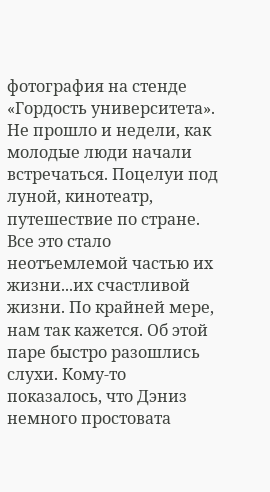фотография на стенде «Гордость университета». Не прошло и недели, как молодые люди начали встречаться. Поцелуи под луной, кинотеатр, путешествие по стране. Все это стало неотъемлемой частью их жизни...их счастливой жизни. По крайней мере, нам так кажется. Об этой паре быстро разошлись слухи. Кому-то показалось, что Дэниз немного простовата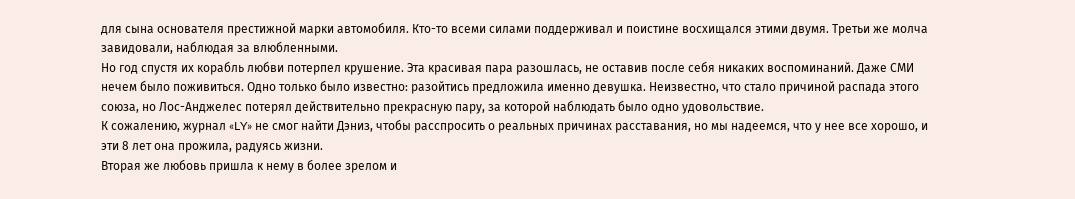для сына основателя престижной марки автомобиля. Кто-то всеми силами поддерживал и поистине восхищался этими двумя. Третьи же молча завидовали, наблюдая за влюбленными.
Но год спустя их корабль любви потерпел крушение. Эта красивая пара разошлась, не оставив после себя никаких воспоминаний. Даже СМИ нечем было поживиться. Одно только было известно: разойтись предложила именно девушка. Неизвестно, что стало причиной распада этого союза, но Лос-Анджелес потерял действительно прекрасную пару, за которой наблюдать было одно удовольствие.
К сожалению, журнал «LY» не смог найти Дэниз, чтобы расспросить о реальных причинах расставания, но мы надеемся, что у нее все хорошо, и эти 8 лет она прожила, радуясь жизни.
Вторая же любовь пришла к нему в более зрелом и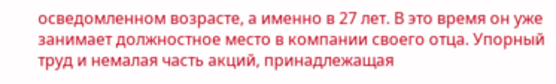осведомленном возрасте, а именно в 27 лет. В это время он уже занимает должностное место в компании своего отца. Упорный труд и немалая часть акций, принадлежащая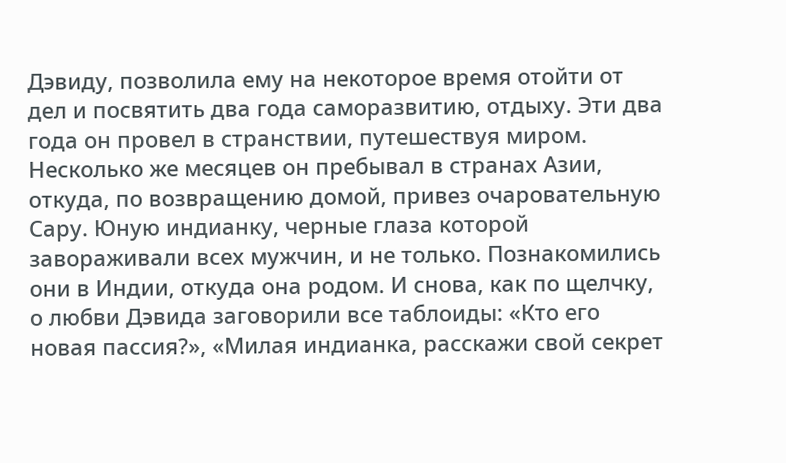Дэвиду, позволила ему на некоторое время отойти от дел и посвятить два года саморазвитию, отдыху. Эти два года он провел в странствии, путешествуя миром.
Несколько же месяцев он пребывал в странах Азии, откуда, по возвращению домой, привез очаровательную Сару. Юную индианку, черные глаза которой завораживали всех мужчин, и не только. Познакомились они в Индии, откуда она родом. И снова, как по щелчку, о любви Дэвида заговорили все таблоиды: «Кто его новая пассия?», «Милая индианка, расскажи свой секрет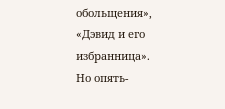обольщения», «Дэвид и его избранница».
Но опять-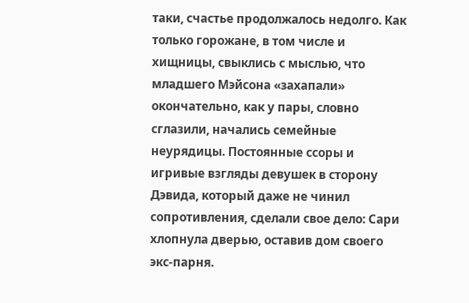таки, счастье продолжалось недолго. Как только горожане, в том числе и хищницы, свыклись с мыслью, что младшего Мэйсона «захапали» окончательно, как у пары, словно сглазили, начались семейные неурядицы. Постоянные ссоры и игривые взгляды девушек в сторону Дэвида, который даже не чинил сопротивления, сделали свое дело: Сари хлопнула дверью, оставив дом своего экс-парня.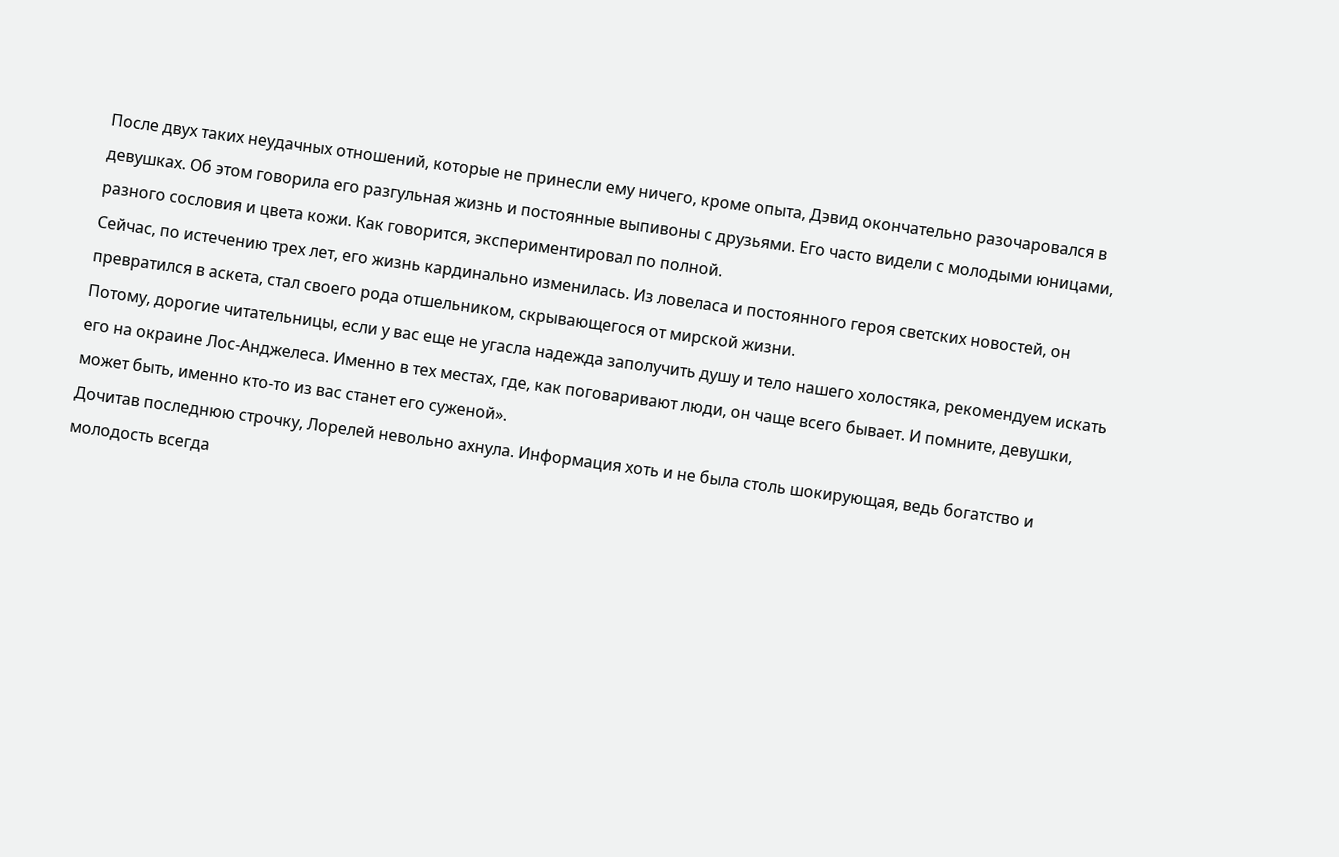После двух таких неудачных отношений, которые не принесли ему ничего, кроме опыта, Дэвид окончательно разочаровался в девушках. Об этом говорила его разгульная жизнь и постоянные выпивоны с друзьями. Его часто видели с молодыми юницами, разного сословия и цвета кожи. Как говорится, экспериментировал по полной.
Сейчас, по истечению трех лет, его жизнь кардинально изменилась. Из ловеласа и постоянного героя светских новостей, он превратился в аскета, стал своего рода отшельником, скрывающегося от мирской жизни.
Потому, дорогие читательницы, если у вас еще не угасла надежда заполучить душу и тело нашего холостяка, рекомендуем искать его на окраине Лос-Анджелеса. Именно в тех местах, где, как поговаривают люди, он чаще всего бывает. И помните, девушки, может быть, именно кто-то из вас станет его суженой».
Дочитав последнюю строчку, Лорелей невольно ахнула. Информация хоть и не была столь шокирующая, ведь богатство и молодость всегда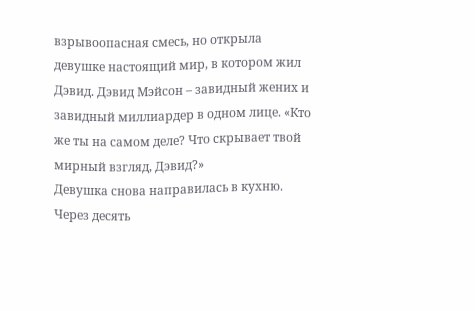взрывоопасная смесь, но открыла девушке настоящий мир, в котором жил Дэвид. Дэвид Мэйсон – завидный жених и завидный миллиардер в одном лице. «Кто же ты на самом деле? Что скрывает твой мирный взгляд, Дэвид?»
Девушка снова направилась в кухню. Через десять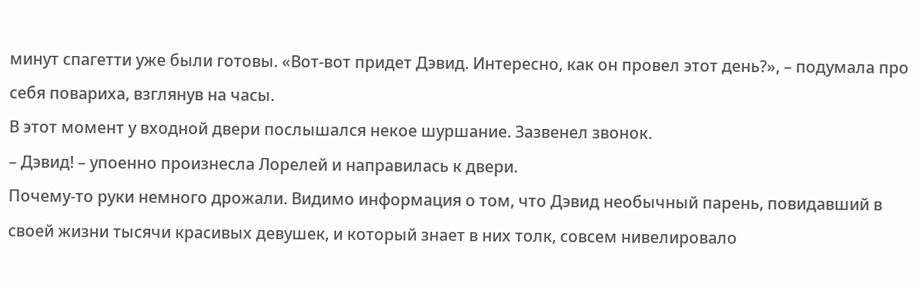минут спагетти уже были готовы. «Вот-вот придет Дэвид. Интересно, как он провел этот день?», – подумала про себя повариха, взглянув на часы.
В этот момент у входной двери послышался некое шуршание. Зазвенел звонок.
– Дэвид! – упоенно произнесла Лорелей и направилась к двери.
Почему-то руки немного дрожали. Видимо информация о том, что Дэвид необычный парень, повидавший в своей жизни тысячи красивых девушек, и который знает в них толк, совсем нивелировало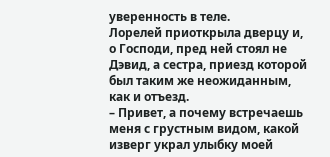уверенность в теле.
Лорелей приоткрыла дверцу и, о Господи, пред ней стоял не Дэвид, а сестра, приезд которой был таким же неожиданным, как и отъезд.
– Привет, а почему встречаешь меня с грустным видом, какой изверг украл улыбку моей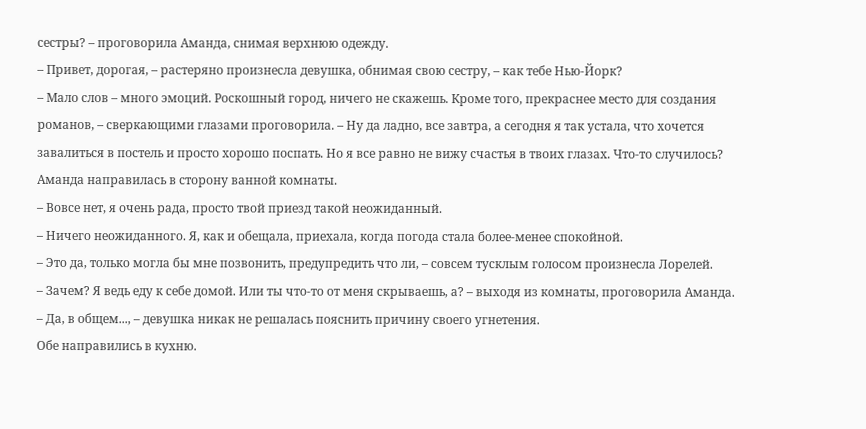сестры? – проговорила Аманда, снимая верхнюю одежду.
– Привет, дорогая, – растеряно произнесла девушка, обнимая свою сестру, – как тебе Нью-Йорк?
– Мало слов – много эмоций. Роскошный город, ничего не скажешь. Кроме того, прекраснее место для создания романов, – сверкающими глазами проговорила. – Ну да ладно, все завтра, а сегодня я так устала, что хочется завалиться в постель и просто хорошо поспать. Но я все равно не вижу счастья в твоих глазах. Что-то случилось?
Аманда направилась в сторону ванной комнаты.
– Вовсе нет, я очень рада, просто твой приезд такой неожиданный.
– Ничего неожиданного. Я, как и обещала, приехала, когда погода стала более-менее спокойной.
– Это да, только могла бы мне позвонить, предупредить что ли, – совсем тусклым голосом произнесла Лорелей.
– Зачем? Я ведь еду к себе домой. Или ты что-то от меня скрываешь, а? – выходя из комнаты, проговорила Аманда.
– Да, в общем..., – девушка никак не решалась пояснить причину своего угнетения.
Обе направились в кухню.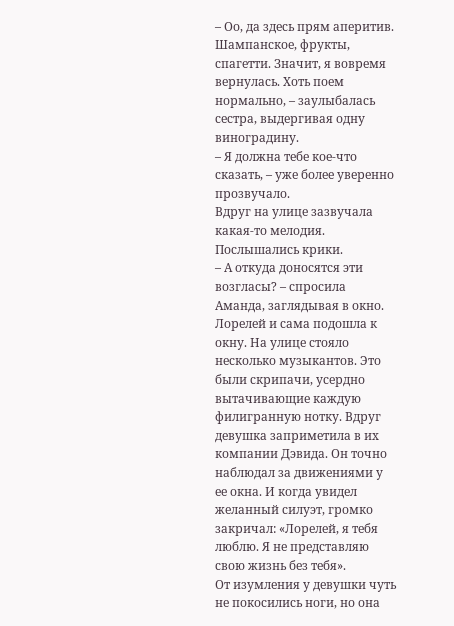– Оо, да здесь прям аперитив. Шампанское, фрукты, спагетти. Значит, я вовремя вернулась. Хоть поем нормально, – заулыбалась сестра, выдергивая одну виноградину.
– Я должна тебе кое-что сказать, – уже более уверенно прозвучало.
Вдруг на улице зазвучала какая-то мелодия. Послышались крики.
– А откуда доносятся эти возгласы? – спросила Аманда, заглядывая в окно.
Лорелей и сама подошла к окну. На улице стояло несколько музыкантов. Это были скрипачи, усердно вытачивающие каждую филигранную нотку. Вдруг девушка заприметила в их компании Дэвида. Он точно наблюдал за движениями у ее окна. И когда увидел желанный силуэт, громко закричал: «Лорелей, я тебя люблю. Я не представляю свою жизнь без тебя».
От изумления у девушки чуть не покосились ноги, но она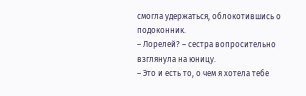смогла удержаться, облокотившись о подоконник.
– Лорелей? – сестра вопросительно взглянула на юницу.
– Это и есть то, о чем я хотела тебе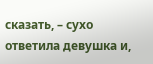сказать, – сухо ответила девушка и,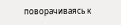поворачиваясь к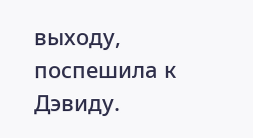выходу, поспешила к Дэвиду.